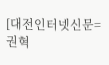[대전인터넷신문=권혁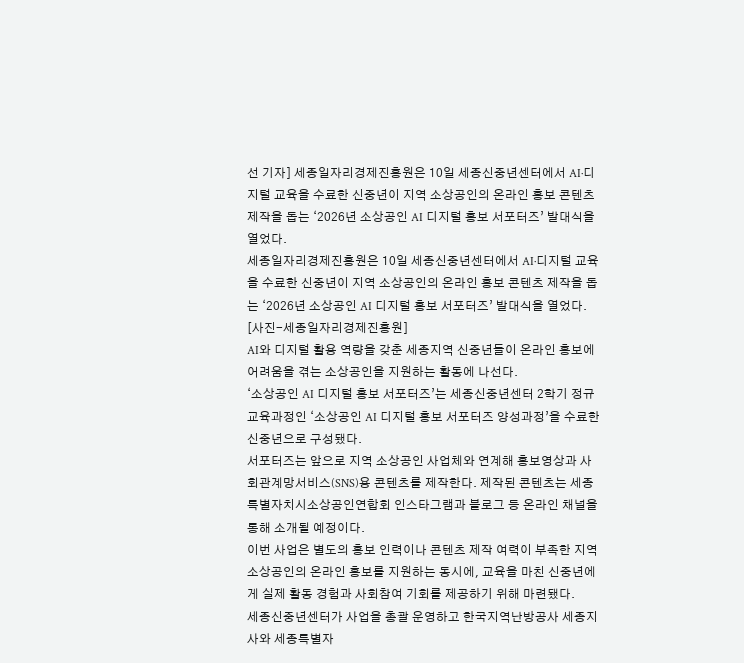선 기자] 세종일자리경제진흥원은 10일 세종신중년센터에서 AI·디지털 교육을 수료한 신중년이 지역 소상공인의 온라인 홍보 콘텐츠 제작을 돕는 ‘2026년 소상공인 AI 디지털 홍보 서포터즈’ 발대식을 열었다.
세종일자리경제진흥원은 10일 세종신중년센터에서 AI·디지털 교육을 수료한 신중년이 지역 소상공인의 온라인 홍보 콘텐츠 제작을 돕는 ‘2026년 소상공인 AI 디지털 홍보 서포터즈’ 발대식을 열었다. [사진-세종일자리경제진흥원]
AI와 디지털 활용 역량을 갖춘 세종지역 신중년들이 온라인 홍보에 어려움을 겪는 소상공인을 지원하는 활동에 나선다.
‘소상공인 AI 디지털 홍보 서포터즈’는 세종신중년센터 2학기 정규교육과정인 ‘소상공인 AI 디지털 홍보 서포터즈 양성과정’을 수료한 신중년으로 구성됐다.
서포터즈는 앞으로 지역 소상공인 사업체와 연계해 홍보영상과 사회관계망서비스(SNS)용 콘텐츠를 제작한다. 제작된 콘텐츠는 세종특별자치시소상공인연합회 인스타그램과 블로그 등 온라인 채널을 통해 소개될 예정이다.
이번 사업은 별도의 홍보 인력이나 콘텐츠 제작 여력이 부족한 지역 소상공인의 온라인 홍보를 지원하는 동시에, 교육을 마친 신중년에게 실제 활동 경험과 사회참여 기회를 제공하기 위해 마련됐다.
세종신중년센터가 사업을 총괄 운영하고 한국지역난방공사 세종지사와 세종특별자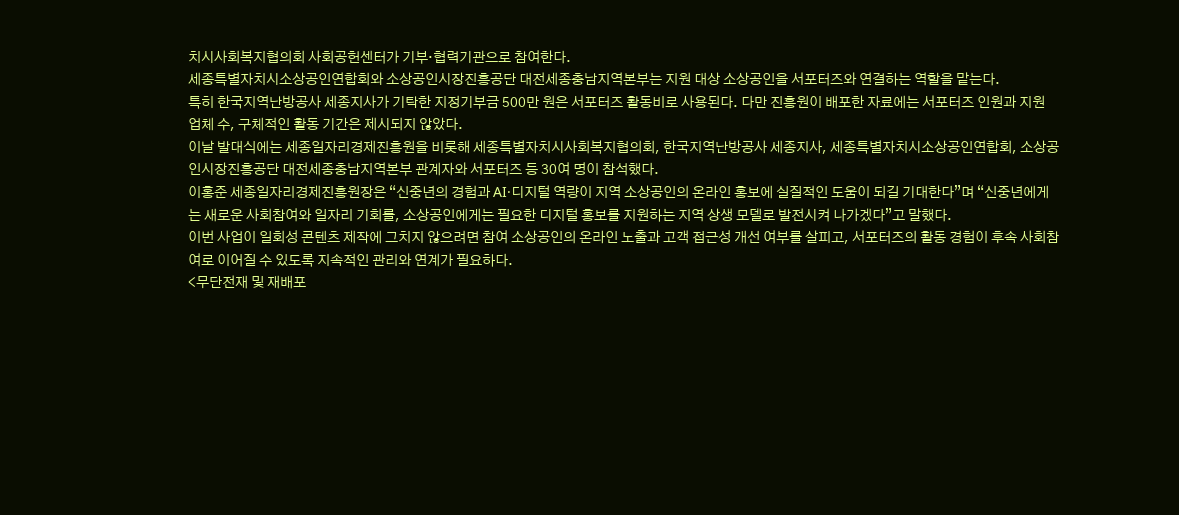치시사회복지협의회 사회공헌센터가 기부·협력기관으로 참여한다.
세종특별자치시소상공인연합회와 소상공인시장진흥공단 대전세종충남지역본부는 지원 대상 소상공인을 서포터즈와 연결하는 역할을 맡는다.
특히 한국지역난방공사 세종지사가 기탁한 지정기부금 500만 원은 서포터즈 활동비로 사용된다. 다만 진흥원이 배포한 자료에는 서포터즈 인원과 지원 업체 수, 구체적인 활동 기간은 제시되지 않았다.
이날 발대식에는 세종일자리경제진흥원을 비롯해 세종특별자치시사회복지협의회, 한국지역난방공사 세종지사, 세종특별자치시소상공인연합회, 소상공인시장진흥공단 대전세종충남지역본부 관계자와 서포터즈 등 30여 명이 참석했다.
이홍준 세종일자리경제진흥원장은 “신중년의 경험과 AI·디지털 역량이 지역 소상공인의 온라인 홍보에 실질적인 도움이 되길 기대한다”며 “신중년에게는 새로운 사회참여와 일자리 기회를, 소상공인에게는 필요한 디지털 홍보를 지원하는 지역 상생 모델로 발전시켜 나가겠다”고 말했다.
이번 사업이 일회성 콘텐츠 제작에 그치지 않으려면 참여 소상공인의 온라인 노출과 고객 접근성 개선 여부를 살피고, 서포터즈의 활동 경험이 후속 사회참여로 이어질 수 있도록 지속적인 관리와 연계가 필요하다.
<무단전재 및 재배포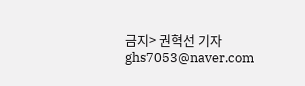금지> 권혁선 기자 ghs7053@naver.com